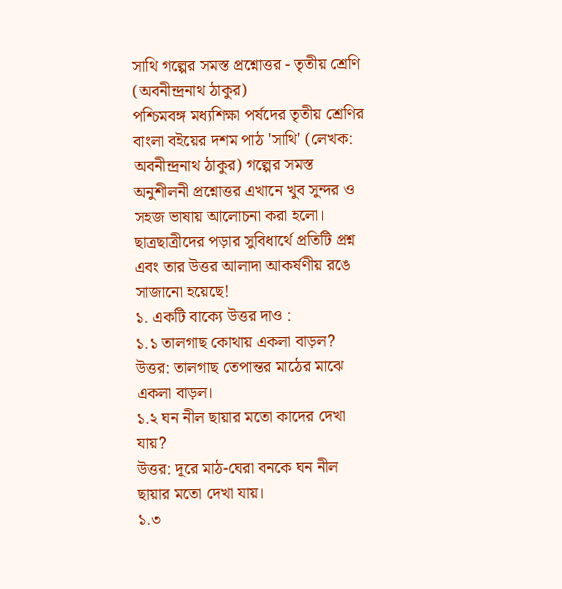সাথি গল্পের সমস্ত প্রশ্নোত্তর - তৃতীয় শ্রেণি (অবনীন্দ্রনাথ ঠাকুর)
পশ্চিমবঙ্গ মধ্যশিক্ষা পর্ষদের তৃতীয় শ্রেণির বাংলা বইয়ের দশম পাঠ 'সাথি' (লেখক: অবনীন্দ্রনাথ ঠাকুর) গল্পের সমস্ত অনুশীলনী প্রশ্নোত্তর এখানে খুব সুন্দর ও সহজ ভাষায় আলোচনা করা হলো। ছাত্রছাত্রীদের পড়ার সুবিধার্থে প্রতিটি প্রশ্ন এবং তার উত্তর আলাদা আকর্ষণীয় রঙে সাজানো হয়েছে!
১. একটি বাক্যে উত্তর দাও :
১.১ তালগাছ কোথায় একলা বাড়ল?
উত্তর: তালগাছ তেপান্তর মাঠের মাঝে একলা বাড়ল।
১.২ ঘন নীল ছায়ার মতো কাদের দেখা যায়?
উত্তর: দূরে মাঠ-ঘেরা বনকে ঘন নীল ছায়ার মতো দেখা যায়।
১.৩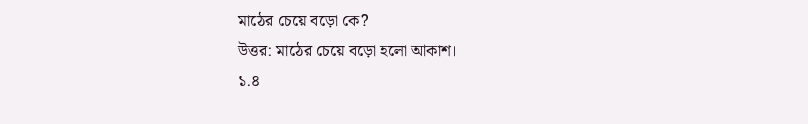মাঠের চেয়ে বড়ো কে?
উত্তর: মাঠের চেয়ে বড়ো হলো আকাশ।
১.৪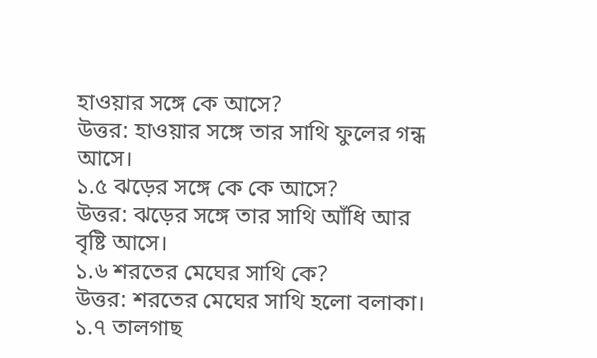হাওয়ার সঙ্গে কে আসে?
উত্তর: হাওয়ার সঙ্গে তার সাথি ফুলের গন্ধ আসে।
১.৫ ঝড়ের সঙ্গে কে কে আসে?
উত্তর: ঝড়ের সঙ্গে তার সাথি আঁধি আর বৃষ্টি আসে।
১.৬ শরতের মেঘের সাথি কে?
উত্তর: শরতের মেঘের সাথি হলো বলাকা।
১.৭ তালগাছ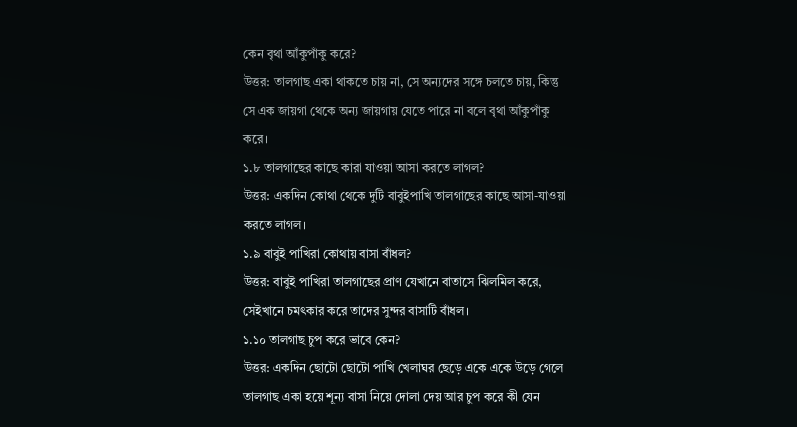কেন বৃথা আঁকুপাঁকু করে?
উত্তর: তালগাছ একা থাকতে চায় না, সে অন্যদের সঙ্গে চলতে চায়, কিন্তু সে এক জায়গা থেকে অন্য জায়গায় যেতে পারে না বলে বৃথা আঁকুপাঁকু করে।
১.৮ তালগাছের কাছে কারা যাওয়া আসা করতে লাগল?
উত্তর: একদিন কোথা থেকে দুটি বাবুইপাখি তালগাছের কাছে আসা-যাওয়া করতে লাগল।
১.৯ বাবুই পাখিরা কোথায় বাসা বাঁধল?
উত্তর: বাবুই পাখিরা তালগাছের প্রাণ যেখানে বাতাসে ঝিলমিল করে, সেইখানে চমৎকার করে তাদের সুন্দর বাসাটি বাঁধল।
১.১০ তালগাছ চুপ করে ভাবে কেন?
উত্তর: একদিন ছোটো ছোটো পাখি খেলাঘর ছেড়ে একে একে উড়ে গেলে তালগাছ একা হয়ে শূন্য বাসা নিয়ে দোলা দেয় আর চুপ করে কী যেন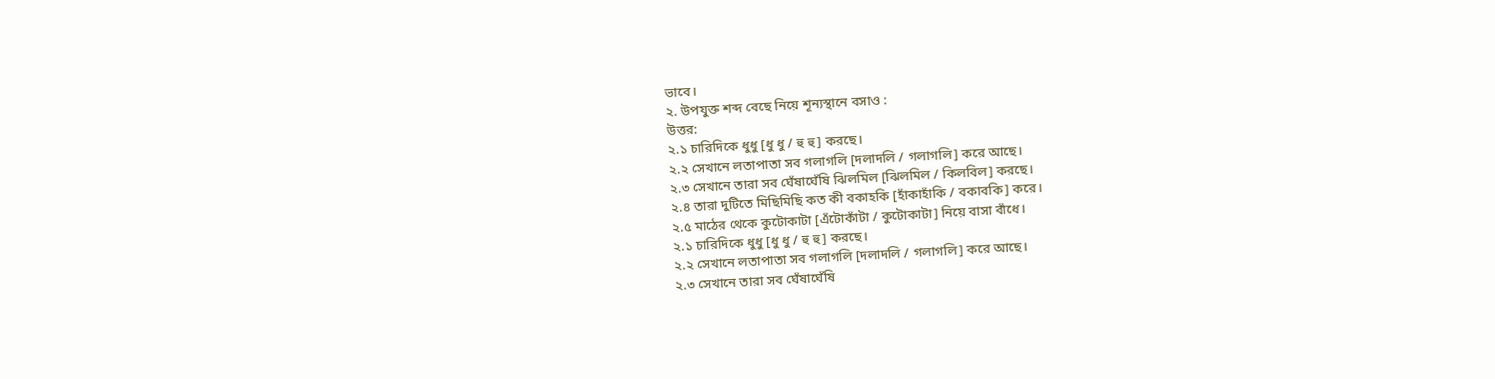ভাবে।
২. উপযুক্ত শব্দ বেছে নিয়ে শূন্যস্থানে বসাও :
উত্তর:
২.১ চারিদিকে ধুধু [ধু ধু / হু হু] করছে।
২.২ সেখানে লতাপাতা সব গলাগলি [দলাদলি / গলাগলি] করে আছে।
২.৩ সেখানে তারা সব ঘেঁষাঘেঁষি ঝিলমিল [ঝিলমিল / কিলবিল] করছে।
২.৪ তারা দুটিতে মিছিমিছি কত কী বকাহকি [হাঁকাহাঁকি / বকাবকি] করে।
২.৫ মাঠের থেকে কুটোকাটা [এঁটোকাঁটা / কুটোকাটা] নিয়ে বাসা বাঁধে।
২.১ চারিদিকে ধুধু [ধু ধু / হু হু] করছে।
২.২ সেখানে লতাপাতা সব গলাগলি [দলাদলি / গলাগলি] করে আছে।
২.৩ সেখানে তারা সব ঘেঁষাঘেঁষি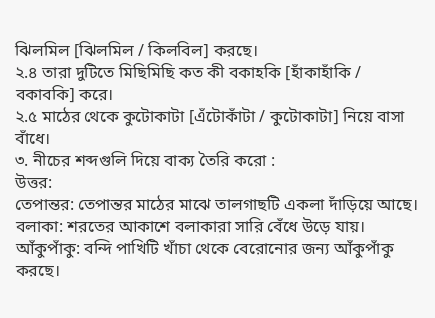ঝিলমিল [ঝিলমিল / কিলবিল] করছে।
২.৪ তারা দুটিতে মিছিমিছি কত কী বকাহকি [হাঁকাহাঁকি / বকাবকি] করে।
২.৫ মাঠের থেকে কুটোকাটা [এঁটোকাঁটা / কুটোকাটা] নিয়ে বাসা বাঁধে।
৩. নীচের শব্দগুলি দিয়ে বাক্য তৈরি করো :
উত্তর:
তেপান্তর: তেপান্তর মাঠের মাঝে তালগাছটি একলা দাঁড়িয়ে আছে।
বলাকা: শরতের আকাশে বলাকারা সারি বেঁধে উড়ে যায়।
আঁকুপাঁকু: বন্দি পাখিটি খাঁচা থেকে বেরোনোর জন্য আঁকুপাঁকু করছে।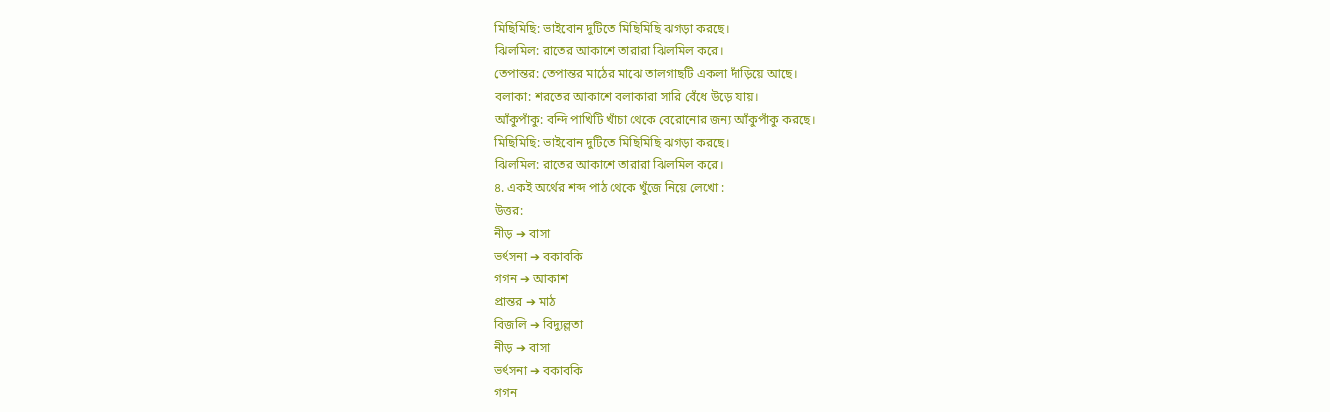মিছিমিছি: ভাইবোন দুটিতে মিছিমিছি ঝগড়া করছে।
ঝিলমিল: রাতের আকাশে তারারা ঝিলমিল করে।
তেপান্তর: তেপান্তর মাঠের মাঝে তালগাছটি একলা দাঁড়িয়ে আছে।
বলাকা: শরতের আকাশে বলাকারা সারি বেঁধে উড়ে যায়।
আঁকুপাঁকু: বন্দি পাখিটি খাঁচা থেকে বেরোনোর জন্য আঁকুপাঁকু করছে।
মিছিমিছি: ভাইবোন দুটিতে মিছিমিছি ঝগড়া করছে।
ঝিলমিল: রাতের আকাশে তারারা ঝিলমিল করে।
৪. একই অর্থের শব্দ পাঠ থেকে খুঁজে নিয়ে লেখো :
উত্তর:
নীড় ➔ বাসা
ভর্ৎসনা ➔ বকাবকি
গগন ➔ আকাশ
প্রান্তর ➔ মাঠ
বিজলি ➔ বিদ্যুল্লতা
নীড় ➔ বাসা
ভর্ৎসনা ➔ বকাবকি
গগন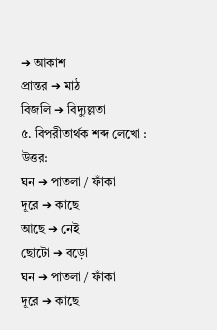➔ আকাশ
প্রান্তর ➔ মাঠ
বিজলি ➔ বিদ্যুল্লতা
৫. বিপরীতার্থক শব্দ লেখো :
উত্তর:
ঘন ➔ পাতলা / ফাঁকা
দূরে ➔ কাছে
আছে ➔ নেই
ছোটো ➔ বড়ো
ঘন ➔ পাতলা / ফাঁকা
দূরে ➔ কাছে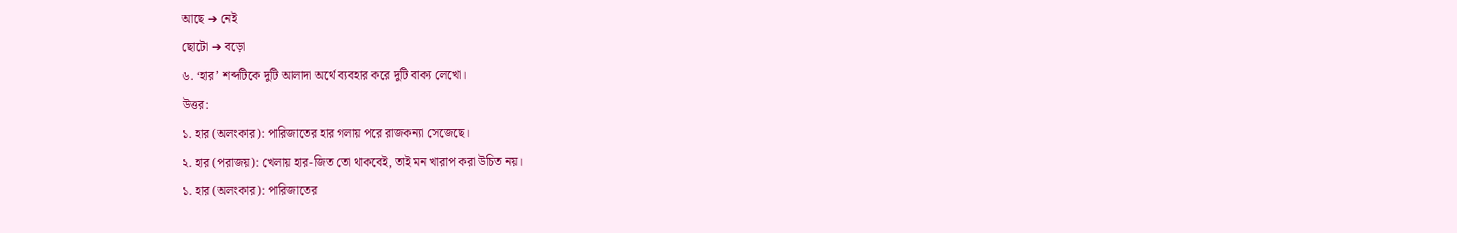আছে ➔ নেই
ছোটো ➔ বড়ো
৬. ‘হার’ শব্দটিকে দুটি আলাদা অর্থে ব্যবহার করে দুটি বাক্য লেখো।
উত্তর:
১. হার (অলংকার): পারিজাতের হার গলায় পরে রাজকন্যা সেজেছে।
২. হার (পরাজয়): খেলায় হার-জিত তো থাকবেই, তাই মন খারাপ করা উচিত নয়।
১. হার (অলংকার): পারিজাতের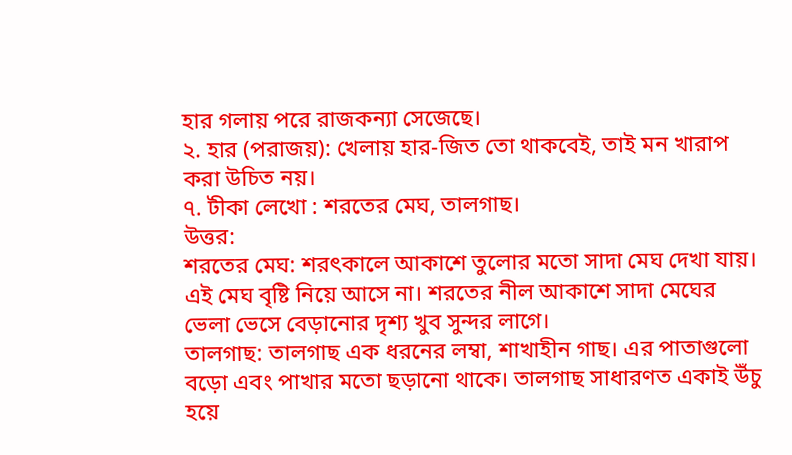হার গলায় পরে রাজকন্যা সেজেছে।
২. হার (পরাজয়): খেলায় হার-জিত তো থাকবেই, তাই মন খারাপ করা উচিত নয়।
৭. টীকা লেখো : শরতের মেঘ, তালগাছ।
উত্তর:
শরতের মেঘ: শরৎকালে আকাশে তুলোর মতো সাদা মেঘ দেখা যায়। এই মেঘ বৃষ্টি নিয়ে আসে না। শরতের নীল আকাশে সাদা মেঘের ভেলা ভেসে বেড়ানোর দৃশ্য খুব সুন্দর লাগে।
তালগাছ: তালগাছ এক ধরনের লম্বা, শাখাহীন গাছ। এর পাতাগুলো বড়ো এবং পাখার মতো ছড়ানো থাকে। তালগাছ সাধারণত একাই উঁচু হয়ে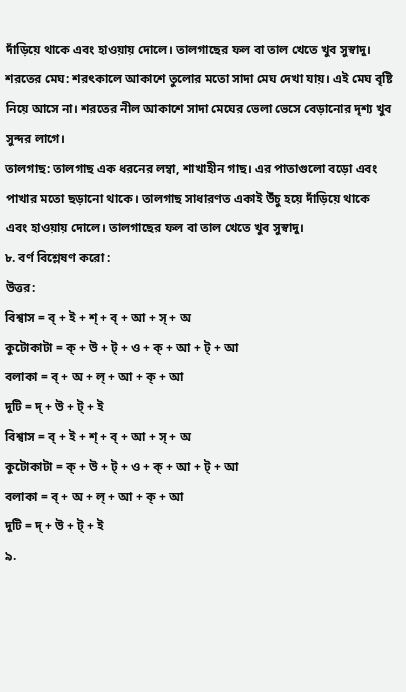দাঁড়িয়ে থাকে এবং হাওয়ায় দোলে। তালগাছের ফল বা তাল খেতে খুব সুস্বাদু।
শরতের মেঘ: শরৎকালে আকাশে তুলোর মতো সাদা মেঘ দেখা যায়। এই মেঘ বৃষ্টি নিয়ে আসে না। শরতের নীল আকাশে সাদা মেঘের ভেলা ভেসে বেড়ানোর দৃশ্য খুব সুন্দর লাগে।
তালগাছ: তালগাছ এক ধরনের লম্বা, শাখাহীন গাছ। এর পাতাগুলো বড়ো এবং পাখার মতো ছড়ানো থাকে। তালগাছ সাধারণত একাই উঁচু হয়ে দাঁড়িয়ে থাকে এবং হাওয়ায় দোলে। তালগাছের ফল বা তাল খেতে খুব সুস্বাদু।
৮. বর্ণ বিশ্লেষণ করো :
উত্তর:
বিশ্বাস = ব্ + ই + শ্ + ব্ + আ + স্ + অ
কুটোকাটা = ক্ + উ + ট্ + ও + ক্ + আ + ট্ + আ
বলাকা = ব্ + অ + ল্ + আ + ক্ + আ
দুটি = দ্ + উ + ট্ + ই
বিশ্বাস = ব্ + ই + শ্ + ব্ + আ + স্ + অ
কুটোকাটা = ক্ + উ + ট্ + ও + ক্ + আ + ট্ + আ
বলাকা = ব্ + অ + ল্ + আ + ক্ + আ
দুটি = দ্ + উ + ট্ + ই
৯.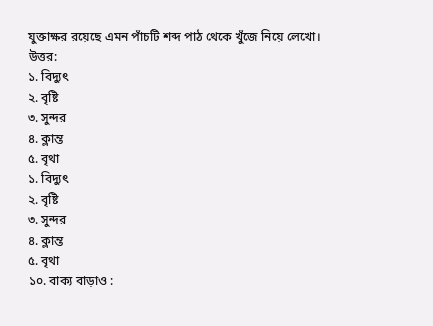যুক্তাক্ষর রয়েছে এমন পাঁচটি শব্দ পাঠ থেকে খুঁজে নিয়ে লেখো।
উত্তর:
১. বিদ্যুৎ
২. বৃষ্টি
৩. সুন্দর
৪. ক্লান্ত
৫. বৃথা
১. বিদ্যুৎ
২. বৃষ্টি
৩. সুন্দর
৪. ক্লান্ত
৫. বৃথা
১০. বাক্য বাড়াও :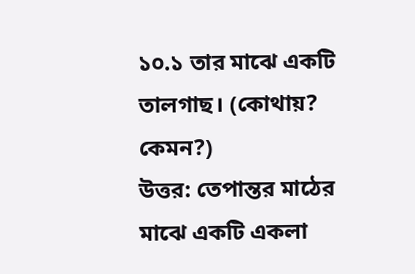১০.১ তার মাঝে একটি তালগাছ। (কোথায়? কেমন?)
উত্তর: তেপান্তর মাঠের মাঝে একটি একলা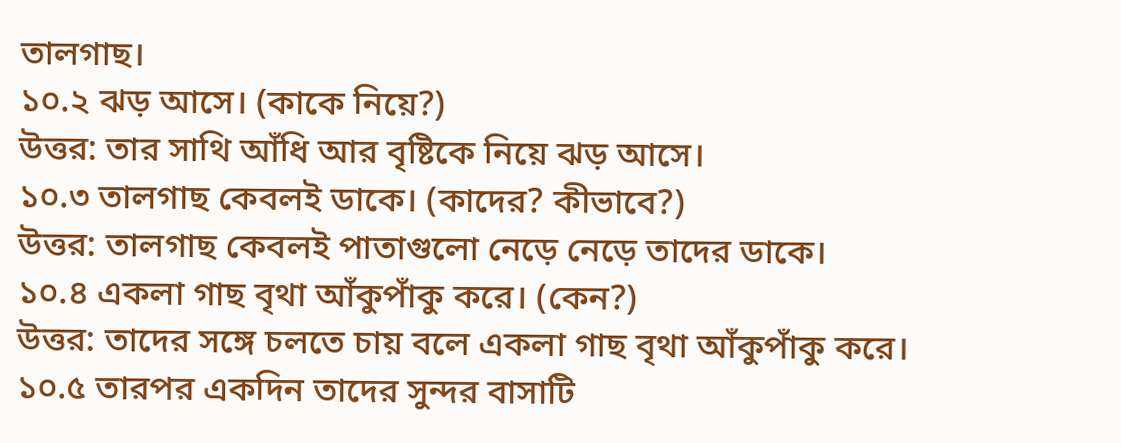তালগাছ।
১০.২ ঝড় আসে। (কাকে নিয়ে?)
উত্তর: তার সাথি আঁধি আর বৃষ্টিকে নিয়ে ঝড় আসে।
১০.৩ তালগাছ কেবলই ডাকে। (কাদের? কীভাবে?)
উত্তর: তালগাছ কেবলই পাতাগুলো নেড়ে নেড়ে তাদের ডাকে।
১০.৪ একলা গাছ বৃথা আঁকুপাঁকু করে। (কেন?)
উত্তর: তাদের সঙ্গে চলতে চায় বলে একলা গাছ বৃথা আঁকুপাঁকু করে।
১০.৫ তারপর একদিন তাদের সুন্দর বাসাটি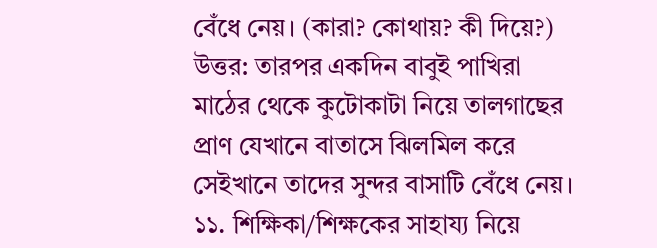বেঁধে নেয়। (কারা? কোথায়? কী দিয়ে?)
উত্তর: তারপর একদিন বাবুই পাখিরা মাঠের থেকে কুটোকাটা নিয়ে তালগাছের প্রাণ যেখানে বাতাসে ঝিলমিল করে সেইখানে তাদের সুন্দর বাসাটি বেঁধে নেয়।
১১. শিক্ষিকা/শিক্ষকের সাহায্য নিয়ে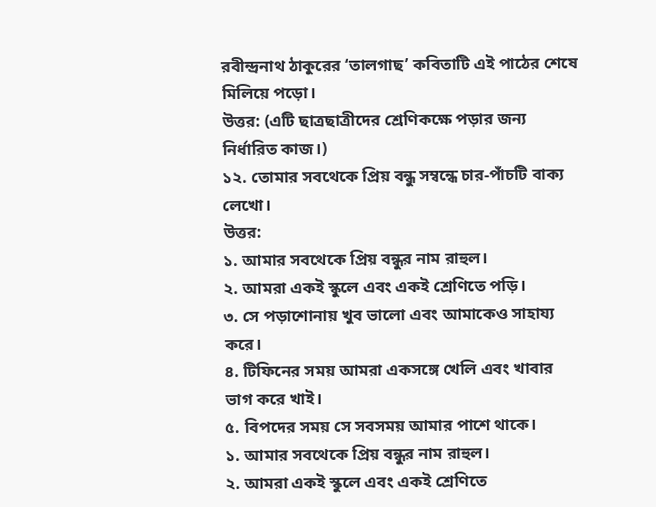রবীন্দ্রনাথ ঠাকুরের ‘তালগাছ’ কবিতাটি এই পাঠের শেষে মিলিয়ে পড়ো।
উত্তর: (এটি ছাত্রছাত্রীদের শ্রেণিকক্ষে পড়ার জন্য নির্ধারিত কাজ।)
১২. তোমার সবথেকে প্রিয় বন্ধু সম্বন্ধে চার-পাঁচটি বাক্য লেখো।
উত্তর:
১. আমার সবথেকে প্রিয় বন্ধুর নাম রাহুল।
২. আমরা একই স্কুলে এবং একই শ্রেণিতে পড়ি।
৩. সে পড়াশোনায় খুব ভালো এবং আমাকেও সাহায্য করে।
৪. টিফিনের সময় আমরা একসঙ্গে খেলি এবং খাবার ভাগ করে খাই।
৫. বিপদের সময় সে সবসময় আমার পাশে থাকে।
১. আমার সবথেকে প্রিয় বন্ধুর নাম রাহুল।
২. আমরা একই স্কুলে এবং একই শ্রেণিতে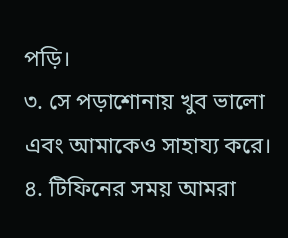পড়ি।
৩. সে পড়াশোনায় খুব ভালো এবং আমাকেও সাহায্য করে।
৪. টিফিনের সময় আমরা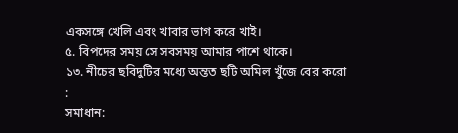একসঙ্গে খেলি এবং খাবার ভাগ করে খাই।
৫. বিপদের সময় সে সবসময় আমার পাশে থাকে।
১৩. নীচের ছবিদুটির মধ্যে অন্তত ছটি অমিল খুঁজে বের করো :
সমাধান: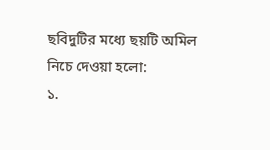ছবিদুটির মধ্যে ছয়টি অমিল নিচে দেওয়া হলো:
১.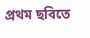প্রথম ছবিতে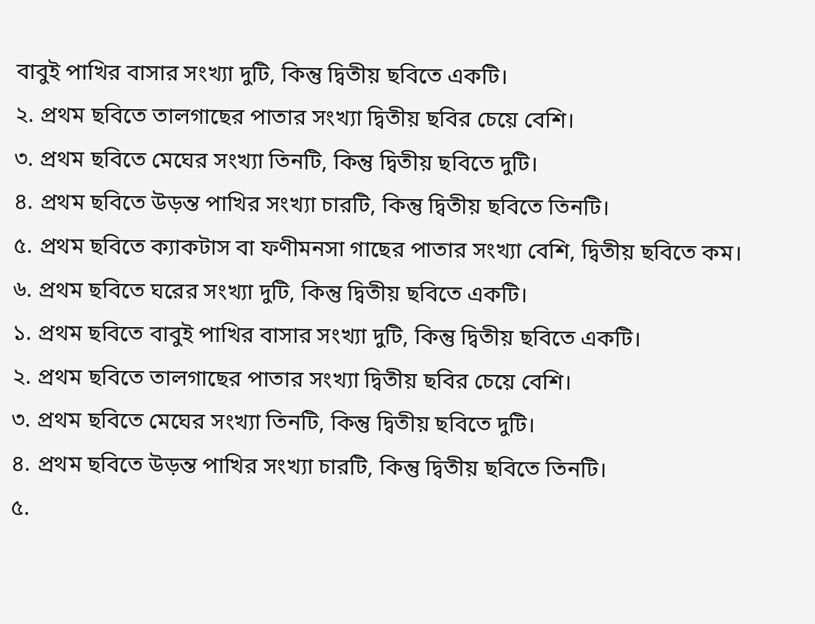বাবুই পাখির বাসার সংখ্যা দুটি, কিন্তু দ্বিতীয় ছবিতে একটি।
২. প্রথম ছবিতে তালগাছের পাতার সংখ্যা দ্বিতীয় ছবির চেয়ে বেশি।
৩. প্রথম ছবিতে মেঘের সংখ্যা তিনটি, কিন্তু দ্বিতীয় ছবিতে দুটি।
৪. প্রথম ছবিতে উড়ন্ত পাখির সংখ্যা চারটি, কিন্তু দ্বিতীয় ছবিতে তিনটি।
৫. প্রথম ছবিতে ক্যাকটাস বা ফণীমনসা গাছের পাতার সংখ্যা বেশি, দ্বিতীয় ছবিতে কম।
৬. প্রথম ছবিতে ঘরের সংখ্যা দুটি, কিন্তু দ্বিতীয় ছবিতে একটি।
১. প্রথম ছবিতে বাবুই পাখির বাসার সংখ্যা দুটি, কিন্তু দ্বিতীয় ছবিতে একটি।
২. প্রথম ছবিতে তালগাছের পাতার সংখ্যা দ্বিতীয় ছবির চেয়ে বেশি।
৩. প্রথম ছবিতে মেঘের সংখ্যা তিনটি, কিন্তু দ্বিতীয় ছবিতে দুটি।
৪. প্রথম ছবিতে উড়ন্ত পাখির সংখ্যা চারটি, কিন্তু দ্বিতীয় ছবিতে তিনটি।
৫.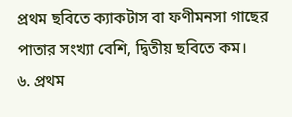প্রথম ছবিতে ক্যাকটাস বা ফণীমনসা গাছের পাতার সংখ্যা বেশি, দ্বিতীয় ছবিতে কম।
৬. প্রথম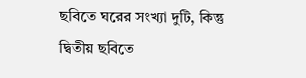ছবিতে ঘরের সংখ্যা দুটি, কিন্তু দ্বিতীয় ছবিতে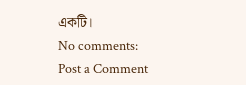একটি।
No comments:
Post a Comment